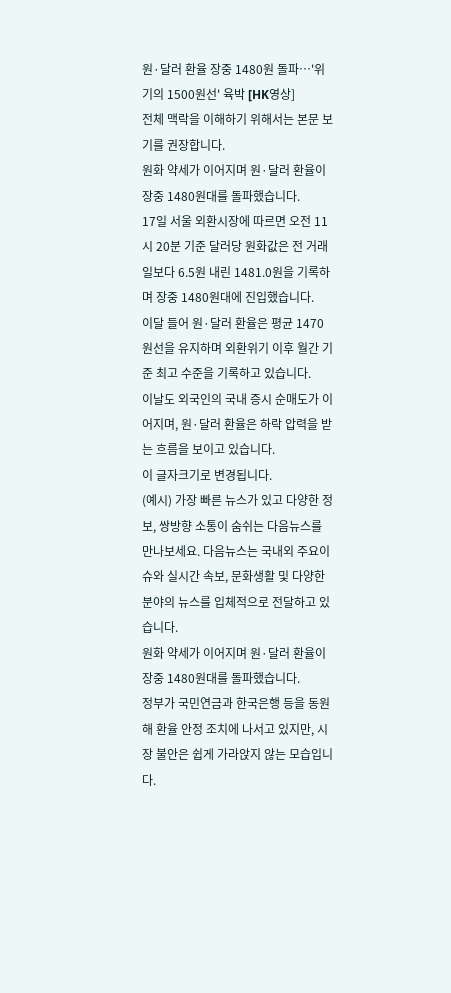원·달러 환율 장중 1480원 돌파…'위기의 1500원선' 육박 [HK영상]
전체 맥락을 이해하기 위해서는 본문 보기를 권장합니다.
원화 약세가 이어지며 원·달러 환율이 장중 1480원대를 돌파했습니다.
17일 서울 외환시장에 따르면 오전 11시 20분 기준 달러당 원화값은 전 거래일보다 6.5원 내린 1481.0원을 기록하며 장중 1480원대에 진입했습니다.
이달 들어 원·달러 환율은 평균 1470원선을 유지하며 외환위기 이후 월간 기준 최고 수준을 기록하고 있습니다.
이날도 외국인의 국내 증시 순매도가 이어지며, 원·달러 환율은 하락 압력을 받는 흐름을 보이고 있습니다.
이 글자크기로 변경됩니다.
(예시) 가장 빠른 뉴스가 있고 다양한 정보, 쌍방향 소통이 숨쉬는 다음뉴스를 만나보세요. 다음뉴스는 국내외 주요이슈와 실시간 속보, 문화생활 및 다양한 분야의 뉴스를 입체적으로 전달하고 있습니다.
원화 약세가 이어지며 원·달러 환율이 장중 1480원대를 돌파했습니다.
정부가 국민연금과 한국은행 등을 동원해 환율 안정 조치에 나서고 있지만, 시장 불안은 쉽게 가라앉지 않는 모습입니다.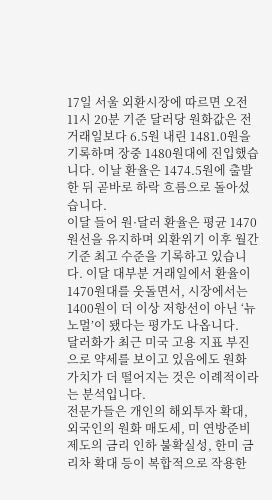17일 서울 외환시장에 따르면 오전 11시 20분 기준 달러당 원화값은 전 거래일보다 6.5원 내린 1481.0원을 기록하며 장중 1480원대에 진입했습니다. 이날 환율은 1474.5원에 출발한 뒤 곧바로 하락 흐름으로 돌아섰습니다.
이달 들어 원·달러 환율은 평균 1470원선을 유지하며 외환위기 이후 월간 기준 최고 수준을 기록하고 있습니다. 이달 대부분 거래일에서 환율이 1470원대를 웃돌면서, 시장에서는 1400원이 더 이상 저항선이 아닌 ‘뉴노멀’이 됐다는 평가도 나옵니다.
달러화가 최근 미국 고용 지표 부진으로 약세를 보이고 있음에도 원화 가치가 더 떨어지는 것은 이례적이라는 분석입니다.
전문가들은 개인의 해외투자 확대, 외국인의 원화 매도세, 미 연방준비제도의 금리 인하 불확실성, 한미 금리차 확대 등이 복합적으로 작용한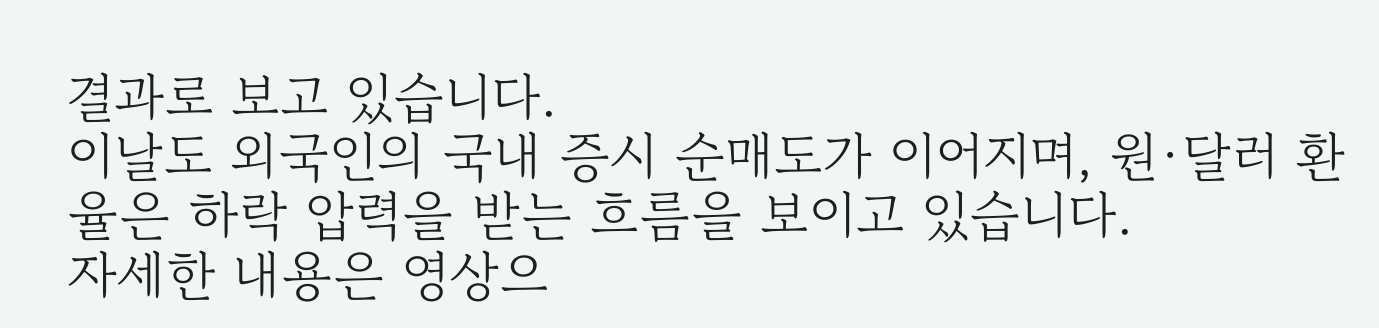결과로 보고 있습니다.
이날도 외국인의 국내 증시 순매도가 이어지며, 원·달러 환율은 하락 압력을 받는 흐름을 보이고 있습니다.
자세한 내용은 영상으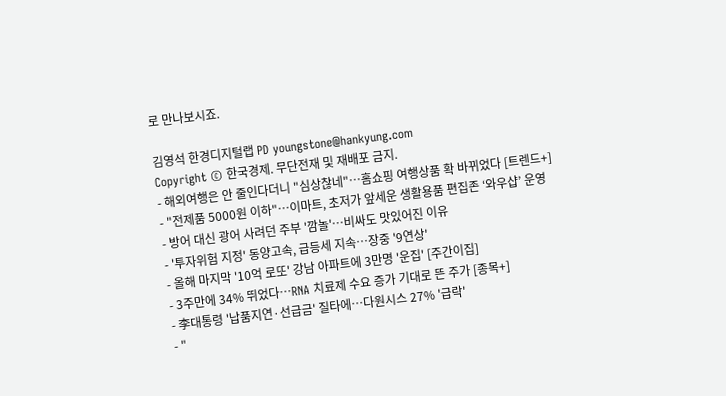로 만나보시죠.

김영석 한경디지털랩 PD youngstone@hankyung.com
Copyright © 한국경제. 무단전재 및 재배포 금지.
- 해외여행은 안 줄인다더니 "심상찮네"…홈쇼핑 여행상품 확 바뀌었다 [트렌드+]
- "전제품 5000원 이하"…이마트, 초저가 앞세운 생활용품 편집존 ‘와우샵’ 운영
- 방어 대신 광어 사려던 주부 '깜놀'…비싸도 맛있어진 이유
- '투자위험 지정' 동양고속, 급등세 지속…장중 '9연상'
- 올해 마지막 '10억 로또' 강남 아파트에 3만명 '운집' [주간이집]
- 3주만에 34% 뛰었다…RNA 치료제 수요 증가 기대로 뜬 주가 [종목+]
- 李대통령 '납품지연·선급금' 질타에…다원시스 27% '급락'
- "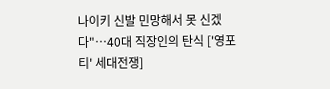나이키 신발 민망해서 못 신겠다"…40대 직장인의 탄식 ['영포티' 세대전쟁]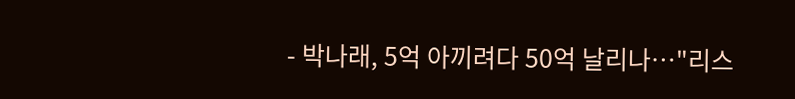- 박나래, 5억 아끼려다 50억 날리나…"리스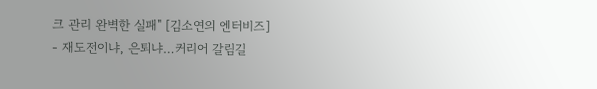크 관리 완벽한 실패" [김소연의 엔터비즈]
- 재도전이냐, 은퇴냐…커리어 갈림길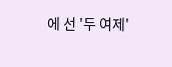에 선 '두 여제'